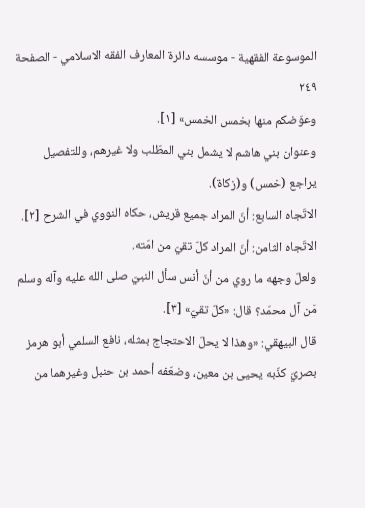الموسوعة الفقهية - موسسه دائرة المعارف الفقه الاسلامي - الصفحة ٢٤٩
وعوّضكم منها بخمس الخمس» [١].
وعنوان بني هاشم لا يشمل بني المطّلب ولا غيرهم، وللتفصيل يراجع (خمس) و(زكاة).
الاتّجاه السابع: أنّ المراد جميع قريش، حكاه النووي في الشرح [٢].
الاتّجاه الثامن: أنّ المراد كلّ تقيّ من امّته.
ولعلّ وجهه ما روي من أنّ أنس سأل النبيّ صلى الله عليه وآله وسلم مَن آل محمّد؟ قال: «كلّ تقيّ» [٣].
قال البيهقي: «وهذا لا يحلّ الاحتجاج بمثله، نافع السلمي أبو هرمز بصريّ كذّبه يحيى بن معين، وضعّفه أحمد بن حنبل وغيرهما من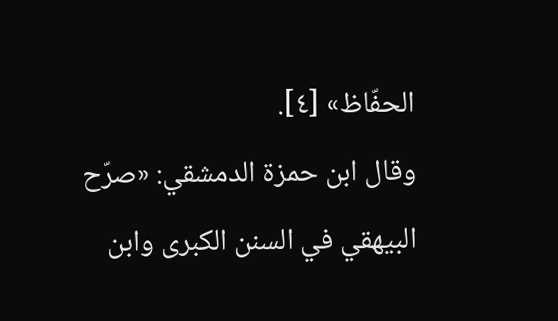الحفّاظ» [٤].
وقال ابن حمزة الدمشقي: «صرّح البيهقي في السنن الكبرى وابن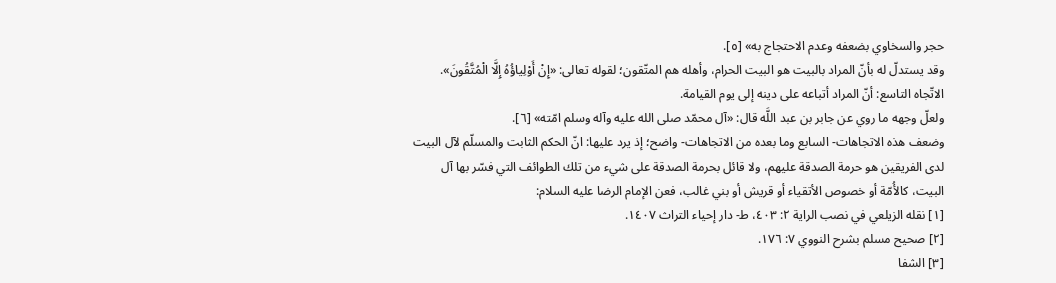حجر والسخاوي بضعفه وعدم الاحتجاج به» [٥].
وقد يستدلّ له بأنّ المراد بالبيت هو البيت الحرام، وأهله هم المتّقون؛ لقوله تعالى: «إِنْ أَوْلِياؤُهُ إِلَّا الْمُتَّقُونَ».
الاتّجاه التاسع: أنّ المراد أتباعه على دينه إلى يوم القيامة.
ولعلّ وجهه ما روي عن جابر بن عبد اللَّه قال: «آل محمّد صلى الله عليه وآله وسلم امّته» [٦].
وضعف هذه الاتجاهات- السابع وما بعده من الاتجاهات- واضح؛ إذ يرد عليها: انّ الحكم الثابت والمسلّم لآل البيت لدى الفريقين هو حرمة الصدقة عليهم، ولا قائل بحرمة الصدقة على شيء من تلك الطوائف التي فسّر بها آل البيت، كالأُمّة أو خصوص الأتقياء أو قريش أو بني غالب، فعن الإمام الرضا عليه السلام:
[١] نقله الزيلعي في نصب الراية ٢: ٤٠٣، ط- دار إحياء التراث ١٤٠٧.
[٢] صحيح مسلم بشرح النووي ٧: ١٧٦.
[٣] الشفا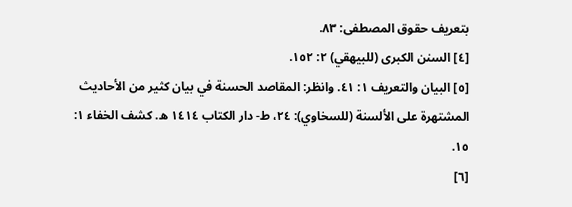بتعريف حقوق المصطفى: ٨٣.
[٤] السنن الكبرى (للبيهقي) ٢: ١٥٢.
[٥] البيان والتعريف ١: ٤١. وانظر: المقاصد الحسنة في بيان كثير من الأحاديث المشتهرة على الألسنة (للسخاوي): ٢٤، ط- دار الكتاب ١٤١٤ ه. كشف الخفاء ١: ١٥.
[٦]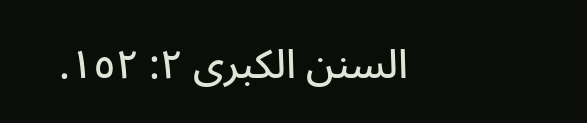السنن الكبرى ٢: ١٥٢.